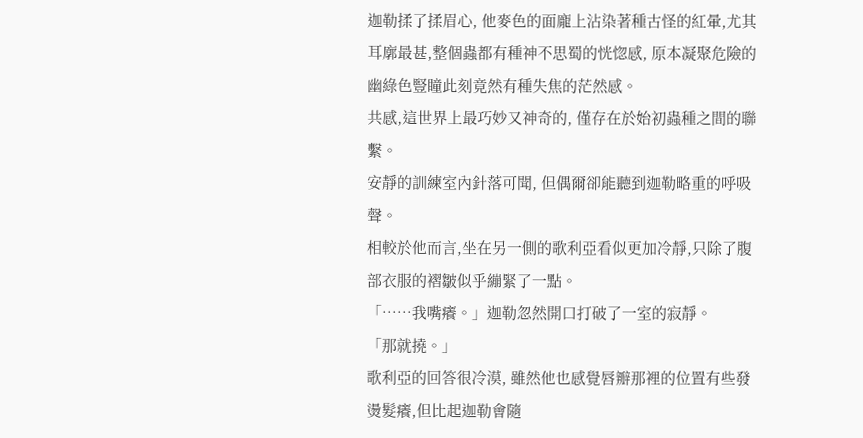迦勒揉了揉眉心, 他麥色的面龐上沾染著種古怪的紅暈,尤其耳廓最甚,整個蟲都有種神不思蜀的恍惚感, 原本凝聚危險的幽綠色豎瞳此刻竟然有種失焦的茫然感。
共感,這世界上最巧妙又神奇的, 僅存在於始初蟲種之間的聯繫。
安靜的訓練室內針落可聞, 但偶爾卻能聽到迦勒略重的呼吸聲。
相較於他而言,坐在另一側的歌利亞看似更加冷靜,只除了腹部衣服的褶皺似乎繃緊了一點。
「……我嘴癢。」迦勒忽然開口打破了一室的寂靜。
「那就撓。」
歌利亞的回答很冷漠, 雖然他也感覺唇瓣那裡的位置有些發燙髮癢,但比起迦勒會隨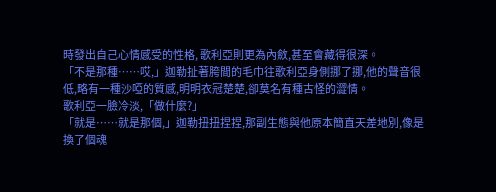時發出自己心情感受的性格, 歌利亞則更為內斂,甚至會藏得很深。
「不是那種……哎,」迦勒扯著胯間的毛巾往歌利亞身側挪了挪,他的聲音很低,略有一種沙啞的質感,明明衣冠楚楚,卻莫名有種古怪的澀情。
歌利亞一臉冷淡,「做什麼?」
「就是……就是那個,」迦勒扭扭捏捏,那副生態與他原本簡直天差地別,像是換了個魂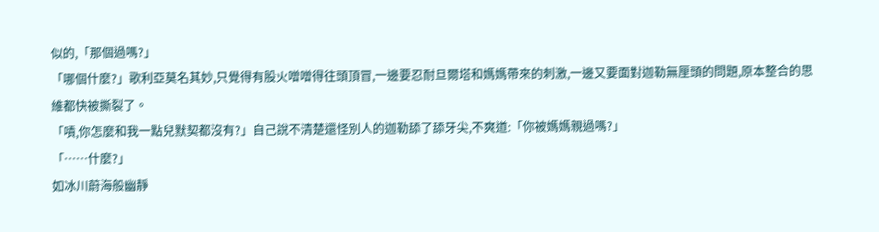似的,「那個過嗎?」
「哪個什麼?」歌利亞莫名其妙,只覺得有股火噌噌得往頭頂冒,一邊要忍耐旦爾塔和媽媽帶來的刺激,一邊又要面對迦勒無厘頭的問題,原本整合的思維都快被撕裂了。
「嘖,你怎麼和我一點兒默契都沒有?」自己說不清楚還怪別人的迦勒舔了舔牙尖,不爽道:「你被媽媽親過嗎?」
「……什麼?」
如冰川蔚海般幽靜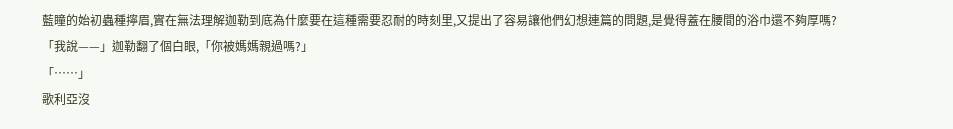藍瞳的始初蟲種擰眉,實在無法理解迦勒到底為什麼要在這種需要忍耐的時刻里,又提出了容易讓他們幻想連篇的問題,是覺得蓋在腰間的浴巾還不夠厚嗎?
「我說——」迦勒翻了個白眼,「你被媽媽親過嗎?」
「……」
歌利亞沒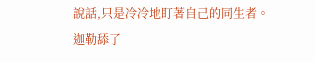說話,只是冷冷地盯著自己的同生者。
迦勒舔了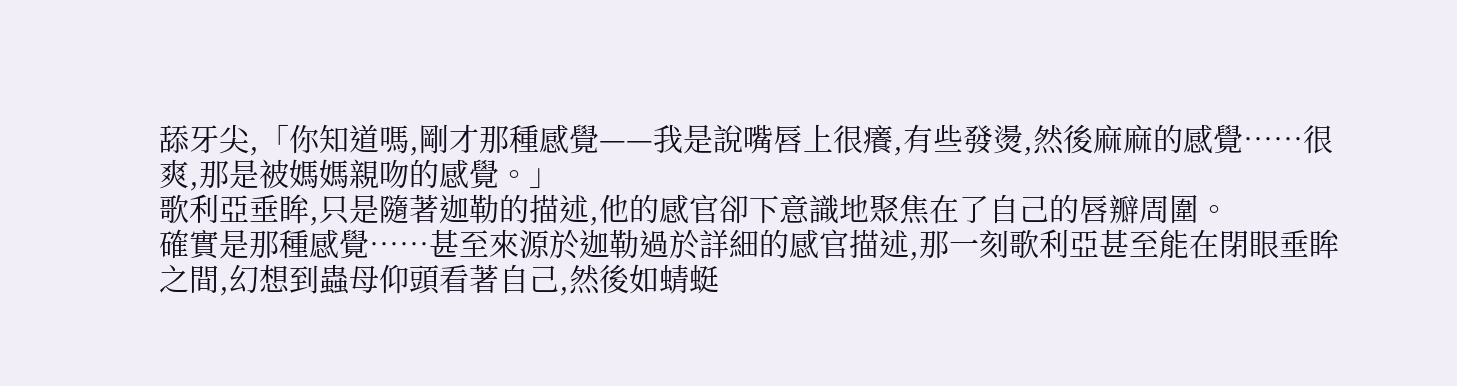舔牙尖,「你知道嗎,剛才那種感覺——我是說嘴唇上很癢,有些發燙,然後麻麻的感覺……很爽,那是被媽媽親吻的感覺。」
歌利亞垂眸,只是隨著迦勒的描述,他的感官卻下意識地聚焦在了自己的唇瓣周圍。
確實是那種感覺……甚至來源於迦勒過於詳細的感官描述,那一刻歌利亞甚至能在閉眼垂眸之間,幻想到蟲母仰頭看著自己,然後如蜻蜓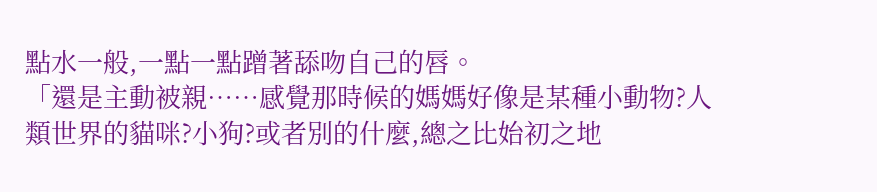點水一般,一點一點蹭著舔吻自己的唇。
「還是主動被親……感覺那時候的媽媽好像是某種小動物?人類世界的貓咪?小狗?或者別的什麼,總之比始初之地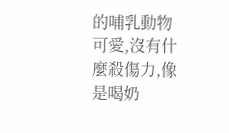的哺乳動物可愛,沒有什麼殺傷力,像是喝奶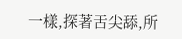一樣,探著舌尖舔,所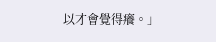以才會覺得癢。」